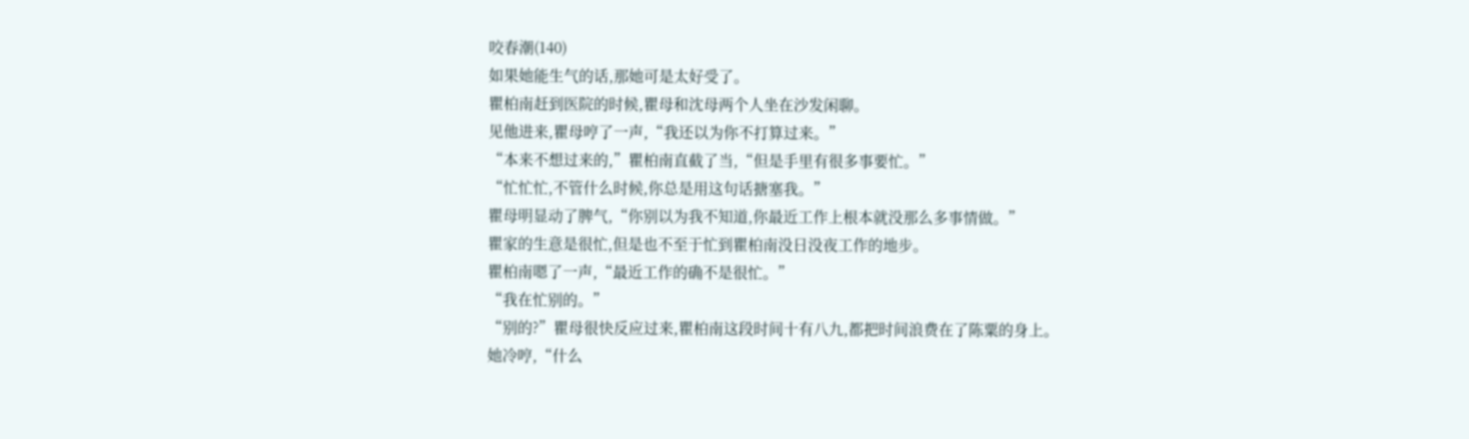咬春潮(140)
如果她能生气的话,那她可是太好受了。
瞿柏南赶到医院的时候,瞿母和沈母两个人坐在沙发闲聊。
见他进来,瞿母哼了一声,“我还以为你不打算过来。”
“本来不想过来的,”瞿柏南直截了当,“但是手里有很多事要忙。”
“忙忙忙,不管什么时候,你总是用这句话搪塞我。”
瞿母明显动了脾气,“你别以为我不知道,你最近工作上根本就没那么多事情做。”
瞿家的生意是很忙,但是也不至于忙到瞿柏南没日没夜工作的地步。
瞿柏南嗯了一声,“最近工作的确不是很忙。”
“我在忙别的。”
“别的?”瞿母很快反应过来,瞿柏南这段时间十有八九,都把时间浪费在了陈粟的身上。
她冷哼,“什么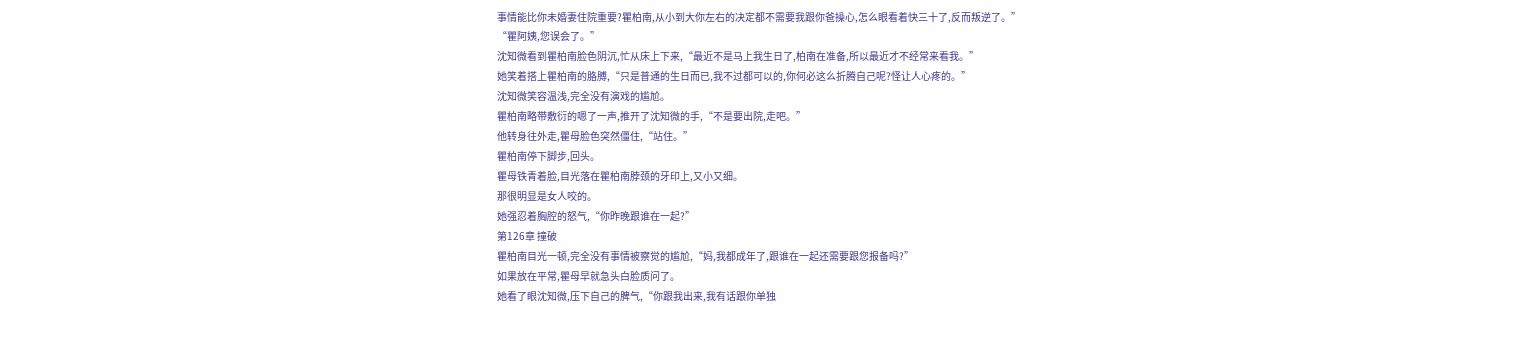事情能比你未婚妻住院重要?瞿柏南,从小到大你左右的决定都不需要我跟你爸操心,怎么眼看着快三十了,反而叛逆了。”
“瞿阿姨,您误会了。”
沈知微看到瞿柏南脸色阴沉,忙从床上下来,“最近不是马上我生日了,柏南在准备,所以最近才不经常来看我。”
她笑着搭上瞿柏南的胳膊,“只是普通的生日而已,我不过都可以的,你何必这么折腾自己呢?怪让人心疼的。”
沈知微笑容温浅,完全没有演戏的尴尬。
瞿柏南略带敷衍的嗯了一声,推开了沈知微的手,“不是要出院,走吧。”
他转身往外走,瞿母脸色突然僵住,“站住。”
瞿柏南停下脚步,回头。
瞿母铁青着脸,目光落在瞿柏南脖颈的牙印上,又小又细。
那很明显是女人咬的。
她强忍着胸腔的怒气,“你昨晚跟谁在一起?”
第126章 撞破
瞿柏南目光一顿,完全没有事情被察觉的尴尬,“妈,我都成年了,跟谁在一起还需要跟您报备吗?”
如果放在平常,瞿母早就急头白脸质问了。
她看了眼沈知微,压下自己的脾气,“你跟我出来,我有话跟你单独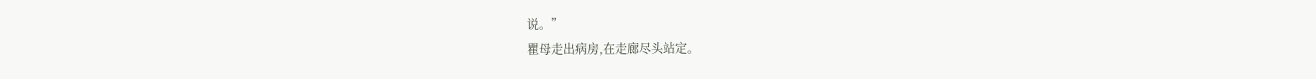说。”
瞿母走出病房,在走廊尽头站定。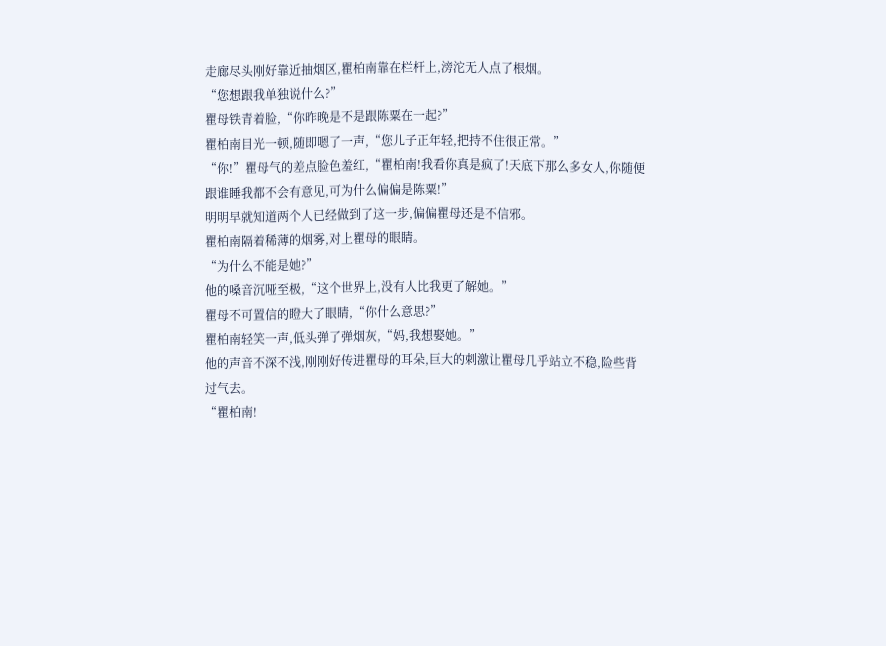走廊尽头刚好靠近抽烟区,瞿柏南靠在栏杆上,滂沱无人点了根烟。
“您想跟我单独说什么?”
瞿母铁青着脸,“你昨晚是不是跟陈粟在一起?”
瞿柏南目光一顿,随即嗯了一声,“您儿子正年轻,把持不住很正常。”
“你!”瞿母气的差点脸色羞红,“瞿柏南!我看你真是疯了!天底下那么多女人,你随便跟谁睡我都不会有意见,可为什么偏偏是陈粟!”
明明早就知道两个人已经做到了这一步,偏偏瞿母还是不信邪。
瞿柏南隔着稀薄的烟雾,对上瞿母的眼睛。
“为什么不能是她?”
他的嗓音沉哑至极,“这个世界上,没有人比我更了解她。”
瞿母不可置信的瞪大了眼睛,“你什么意思?”
瞿柏南轻笑一声,低头弹了弹烟灰,“妈,我想娶她。”
他的声音不深不浅,刚刚好传进瞿母的耳朵,巨大的刺激让瞿母几乎站立不稳,险些背过气去。
“瞿柏南!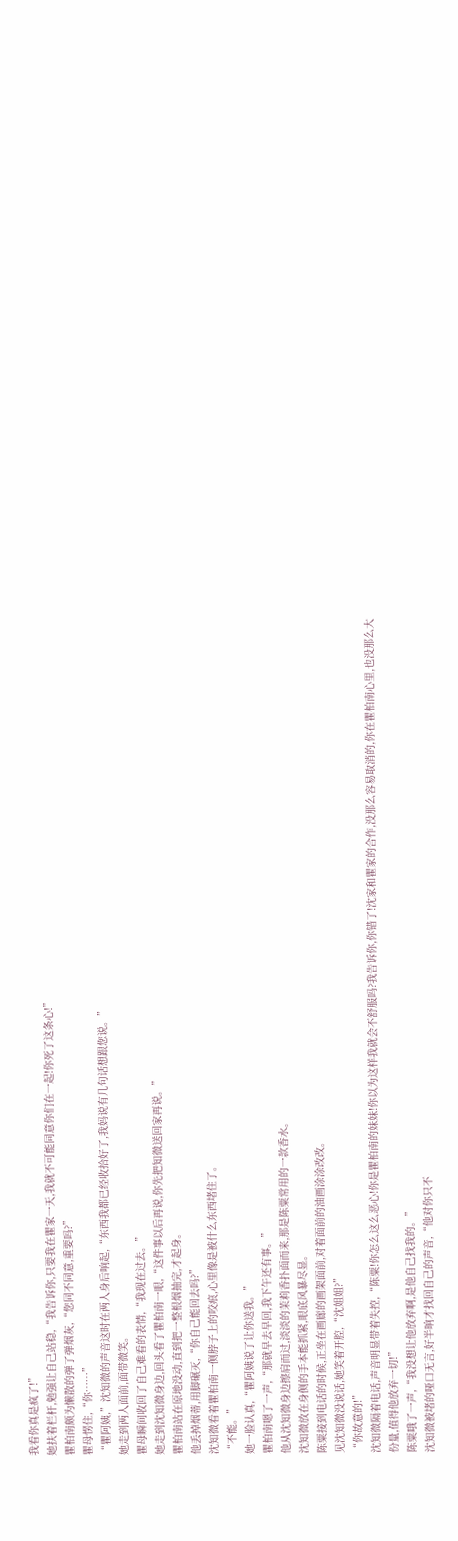我看你真是疯了!”
她扶着栏杆,勉强让自己站稳,“我告诉你,只要我在瞿家一天,我就不可能同意你们在一起!你死了这条心!”
瞿柏南颇为懒散的弹了弹烟灰,“您同不同意,重要吗?”
瞿母愣住,“你……”
“瞿阿姨,”沈知微的声音这时在两人身后响起,“东西我都已经收拾好了,我妈说有几句话想跟您说。”
她走到两人面前,面带微笑。
瞿母瞬间收回了自己难看的表情,“我现在过去。”
她走到沈知微身边,回头看了瞿柏南一眼,“这件事以后再说,你先把知微送回家再说。”
瞿柏南站在原地没动,直到把一整根烟抽完,才起身。
他丢掉烟蒂,用脚碾灭,“你自己能回去吗?”
沈知微看着瞿柏南一侧脖子上的咬痕,心里像是被什么东西堵住了。
“不能。”
她一脸认真,“瞿阿姨说了让你送我。”
瞿柏南嗯了一声,“那就早去早回,我下午还有事。”
他从沈知微身边擦肩而过,淡淡的茉莉香扑面而来,那是陈粟常用的一款香水。
沈知微放在身侧的手本能抓紧,眼底风暴尽显。
陈粟接到电话的时候,正坐在画廊的画架面前,对着面前的油画涂涂改改。
见沈知微没说话,她笑着开腔,“沈姐姐?”
“你故意的!”
沈知微隔着电话,声音明显带着失控,“陈粟!你怎么这么恶心!你是瞿柏南的妹妹!你以为这样我就会不舒服吗?我告诉你,你错了!沈家和瞿家的合作,没那么容易取消的,你在瞿柏南心里,也没那么大份量,值得他放弃一切!”
陈粟哦了一声,“我没想让他放弃啊,是他自己找我的。”
沈知微被堵的哑口无言,好半晌才找回自己的声音,“他对你只不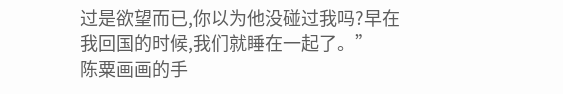过是欲望而已,你以为他没碰过我吗?早在我回国的时候,我们就睡在一起了。”
陈粟画画的手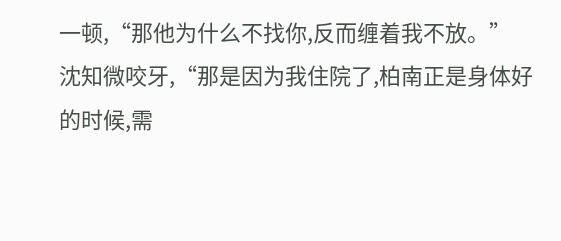一顿,“那他为什么不找你,反而缠着我不放。”
沈知微咬牙,“那是因为我住院了,柏南正是身体好的时候,需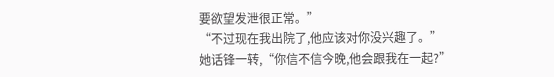要欲望发泄很正常。”
“不过现在我出院了,他应该对你没兴趣了。”
她话锋一转,“你信不信今晚,他会跟我在一起?”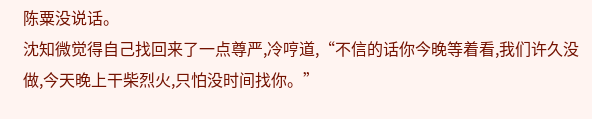陈粟没说话。
沈知微觉得自己找回来了一点尊严,冷哼道,“不信的话你今晚等着看,我们许久没做,今天晚上干柴烈火,只怕没时间找你。”